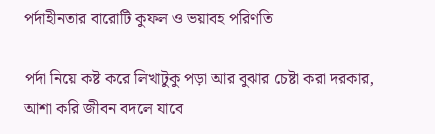পর্দাহীনতার বারোটি কুফল ও ভয়াবহ পরিণতি

পর্দা নিয়ে কষ্ট করে লিখাটুকু পড়া আর বুঝার চেষ্টা করা দরকার, আশা করি জীবন বদলে যাবে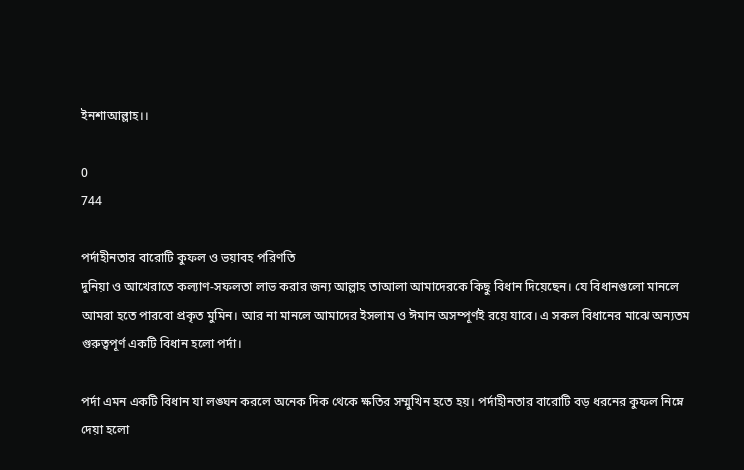ইনশাআল্লাহ।।

0
744

পর্দাহীনতার বারোটি কুফল ও ভয়াবহ পরিণতি
দুনিয়া ও আখেরাতে কল্যাণ-সফলতা লাভ করার জন্য আল্লাহ তাআলা আমাদেরকে কিছু বিধান দিয়েছেন। যে বিধানগুলো মানলে আমরা হতে পারবো প্রকৃত মুমিন। আর না মানলে আমাদের ইসলাম ও ঈমান অসম্পূর্ণই রয়ে যাবে। এ সকল বিধানের মাঝে অন্যতম গুরুত্বপূর্ণ একটি বিধান হলো পর্দা।

পর্দা এমন একটি বিধান যা লঙ্ঘন করলে অনেক দিক থেকে ক্ষতির সম্মুখিন হতে হয়। পর্দাহীনতার বারোটি বড় ধরনের কুফল নিম্নে দেয়া হলো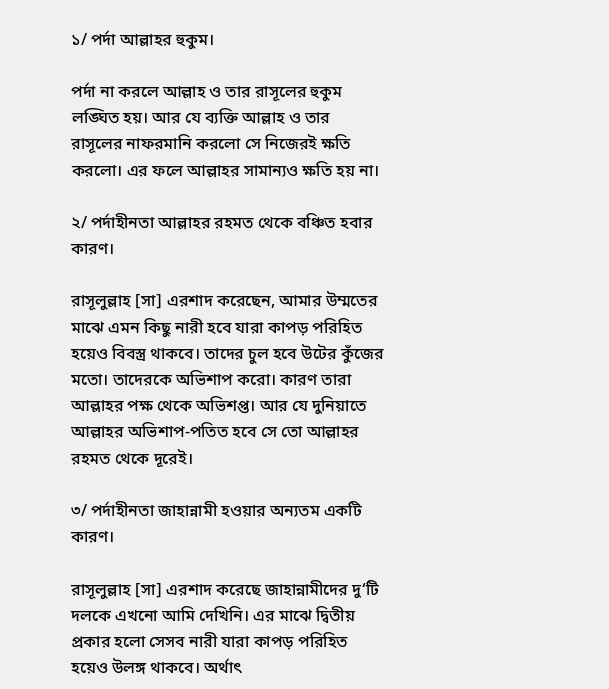১/ পর্দা আল্লাহর হুকুম।

পর্দা না করলে আল্লাহ ও তার রাসূলের হুকুম লঙ্ঘিত হয়। আর যে ব্যক্তি আল্লাহ ও তার রাসূলের নাফরমানি করলো সে নিজেরই ক্ষতি করলো। এর ফলে আল্লাহর সামান্যও ক্ষতি হয় না।

২/ পর্দাহীনতা আল্লাহর রহমত থেকে বঞ্চিত হবার কারণ।

রাসূলুল্লাহ [সা] এরশাদ করেছেন, আমার উম্মতের মাঝে এমন কিছু নারী হবে যারা কাপড় পরিহিত হয়েও বিবস্ত্র থাকবে। তাদের চুল হবে উটের কুঁজের মতো। তাদেরকে অভিশাপ করো। কারণ তারা আল্লাহর পক্ষ থেকে অভিশপ্ত। আর যে দুনিয়াতে আল্লাহর অভিশাপ-পতিত হবে সে তো আল্লাহর রহমত থেকে দূরেই।

৩/ পর্দাহীনতা জাহান্নামী হওয়ার অন্যতম একটি কারণ।

রাসূলুল্লাহ [সা] এরশাদ করেছে জাহান্নামীদের দু‘টি দলকে এখনো আমি দেখিনি। এর মাঝে দ্বিতীয় প্রকার হলো সেসব নারী যারা কাপড় পরিহিত হয়েও উলঙ্গ থাকবে। অর্থাৎ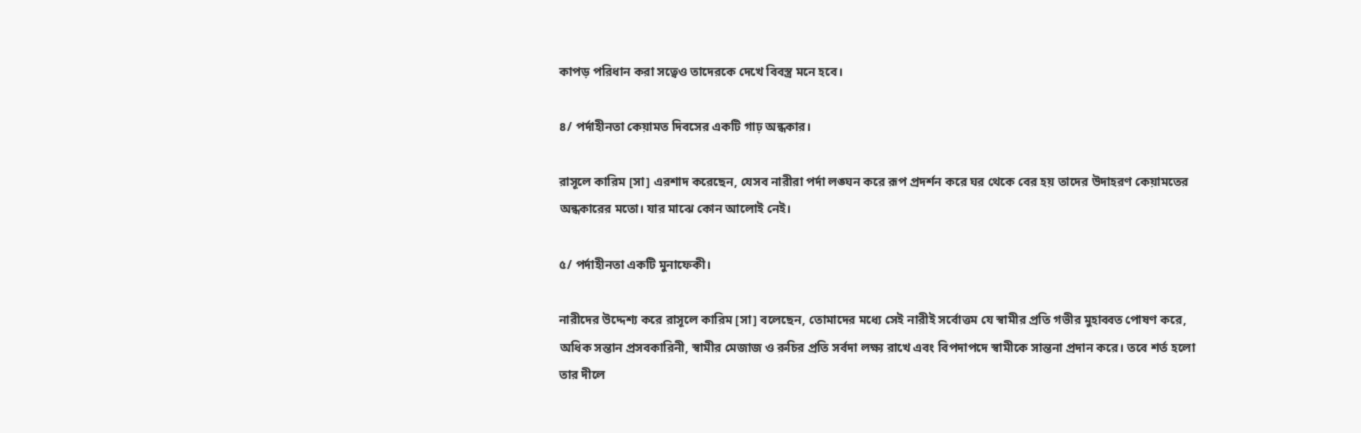কাপড় পরিধান করা সত্বেও তাদেরকে দেখে বিবস্ত্র মনে হবে।

৪/ পর্দাহীনতা কেয়ামত দিবসের একটি গাঢ় অন্ধকার।

রাসূলে কারিম [সা] এরশাদ করেছেন, যেসব নারীরা পর্দা লঙ্ঘন করে রূপ প্রদর্শন করে ঘর থেকে বের হয় তাদের উদাহরণ কেয়ামতের অন্ধকারের মতো। যার মাঝে কোন আলোই নেই।

৫/ পর্দাহীনতা একটি মুনাফেকী।

নারীদের উদ্দেশ্য করে রাসূলে কারিম [সা] বলেছেন, তোমাদের মধ্যে সেই নারীই সর্বোত্তম যে স্বামীর প্রতি গভীর মুহাব্বত পোষণ করে, অধিক সন্তান প্রসবকারিনী, স্বামীর মেজাজ ও রুচির প্রতি সর্বদা লক্ষ্য রাখে এবং বিপদাপদে স্বামীকে সান্তনা প্রদান করে। তবে শর্ত হলো তার দীলে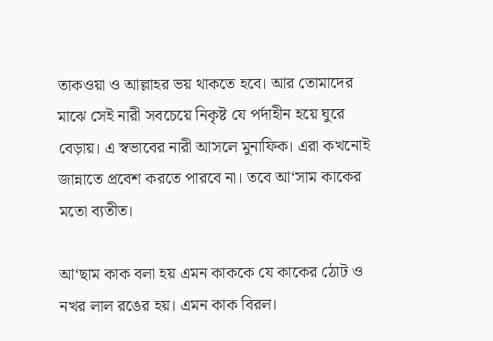তাকওয়া ও আল্লাহর ভয় থাকতে হবে। আর তোমাদের মাঝে সেই নারী সবচেয়ে নিকৃষ্ট যে পর্দাহীন হয়ে ঘুরে বেড়ায়। এ স্বভাবের নারী আসলে মুনাফিক। এরা কখনোই জান্নাতে প্রবেশ করতে পারবে না। তবে আ‘সাম কাকের মতো ব্যতীত।

আ‘ছাম কাক বলা হয় এমন কাককে যে কাকের ঠোট ও নখর লাল রঙের হয়। এমন কাক বিরল।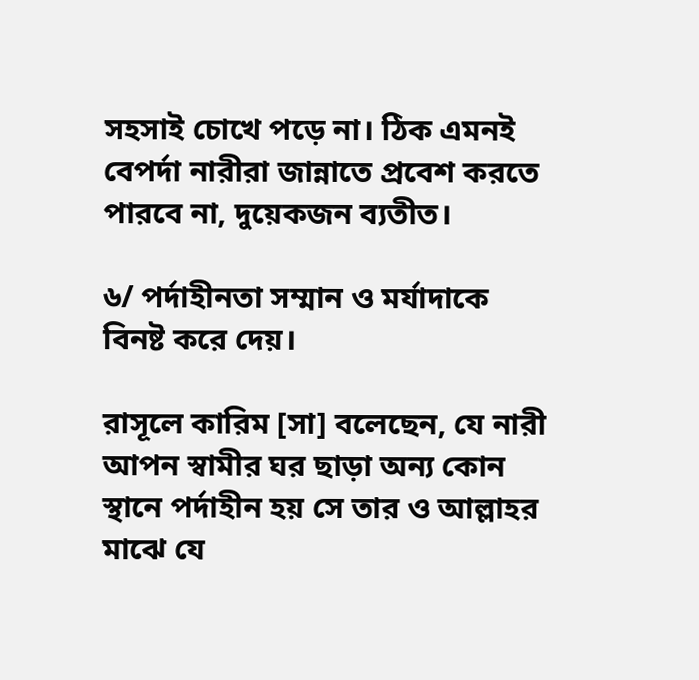সহসাই চোখে পড়ে না। ঠিক এমনই বেপর্দা নারীরা জান্নাতে প্রবেশ করতে পারবে না, দুয়েকজন ব্যতীত।

৬/ পর্দাহীনতা সম্মান ও মর্যাদাকে বিনষ্ট করে দেয়।

রাসূলে কারিম [সা] বলেছেন, যে নারী আপন স্বামীর ঘর ছাড়া অন্য কোন স্থানে পর্দাহীন হয় সে তার ও আল্লাহর মাঝে যে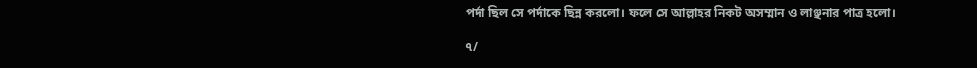পর্দা ছিল সে পর্দাকে ছিন্ন করলো। ফলে সে আল্লাহর নিকট অসম্মান ও লাঞ্ছনার পাত্র হলো।

৭/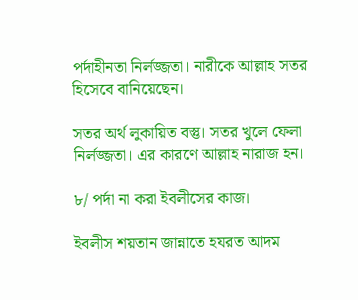পর্দাহীনতা নির্লজ্জতা। নারীকে আল্লাহ সতর হিসেবে বানিয়েছেন।

সতর অর্থ লুকায়িত বস্তু। সতর খুলে ফেলা নির্লজ্জতা। এর কারণে আল্লাহ নারাজ হন।

৮/ পর্দা না করা ইবলীসের কাজ।

ইবলীস শয়তান জান্নাতে হযরত আদম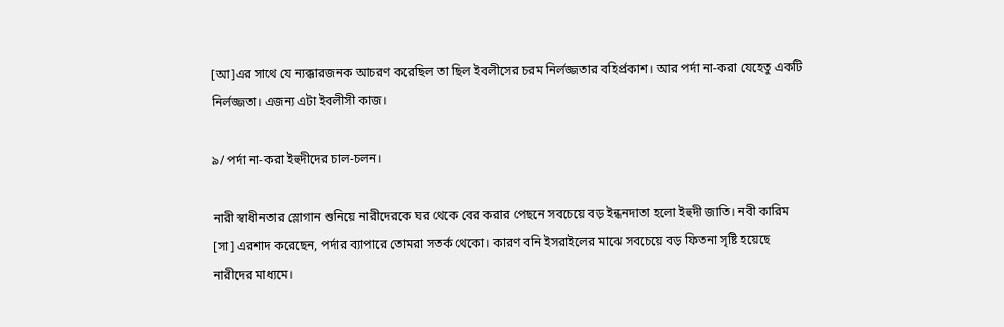[আ]এর সাথে যে ন্যক্কারজনক আচরণ করেছিল তা ছিল ইবলীসের চরম নির্লজ্জতার বহির্প্রকাশ। আর পর্দা না-করা যেহেতু একটি নির্লজ্জতা। এজন্য এটা ইবলীসী কাজ।

৯/ পর্দা না-করা ইহুদীদের চাল-চলন।

নারী স্বাধীনতার স্লোগান শুনিয়ে নারীদেরকে ঘর থেকে বের করার পেছনে সবচেয়ে বড় ইন্ধনদাতা হলো ইহুদী জাতি। নবী কারিম [সা] এরশাদ করেছেন, পর্দার ব্যাপারে তোমরা সতর্ক থেকো। কারণ বনি ইসরাইলের মাঝে সবচেয়ে বড় ফিতনা সৃষ্টি হয়েছে নারীদের মাধ্যমে।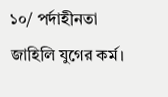১০/ পর্দাহীনতা জাহিলি যুগের কর্ম।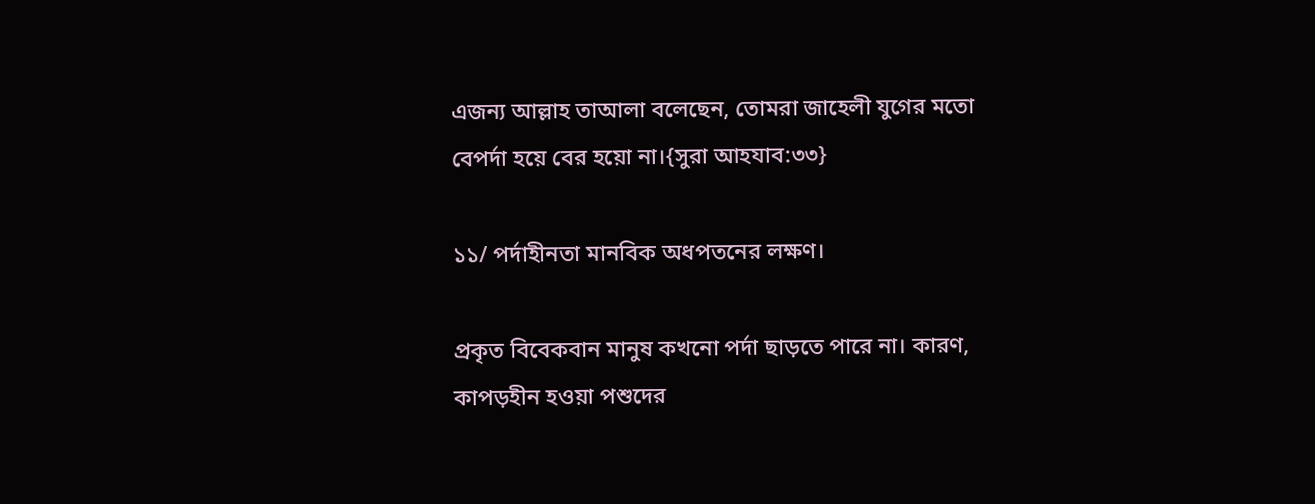এজন্য আল্লাহ তাআলা বলেছেন, তোমরা জাহেলী যুগের মতো বেপর্দা হয়ে বের হয়ো না।{সুরা আহযাব:৩৩}

১১/ পর্দাহীনতা মানবিক অধপতনের লক্ষণ।

প্রকৃত বিবেকবান মানুষ কখনো পর্দা ছাড়তে পারে না। কারণ, কাপড়হীন হওয়া পশুদের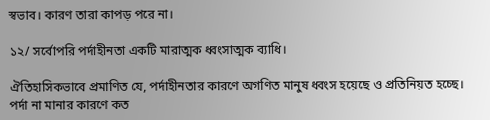স্বভাব। কারণ তারা কাপড় পরে না।

১২/ সর্বোপরি পর্দাহীনতা একটি মারাত্মক ধ্বংসাত্মক ব্যাধি।

ঐতিহাসিকভাবে প্রমাণিত যে, পর্দাহীনতার কারণে অগণিত মানুষ ধ্বংস হয়েছে ও প্রতিনিয়ত হচ্ছে। পর্দা না মানার কারণে কত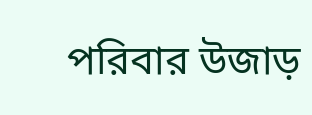পরিবার উজাড়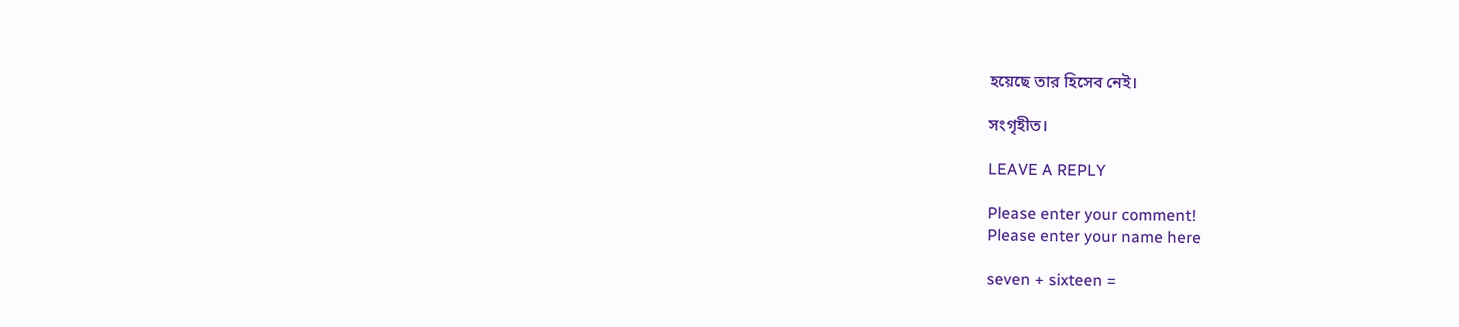হয়েছে তার হিসেব নেই।

সংগৃহীত।

LEAVE A REPLY

Please enter your comment!
Please enter your name here

seven + sixteen =